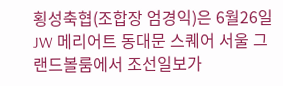횡성축협(조합장 엄경익)은 6월26일 JW 메리어트 동대문 스퀘어 서울 그랜드볼룸에서 조선일보가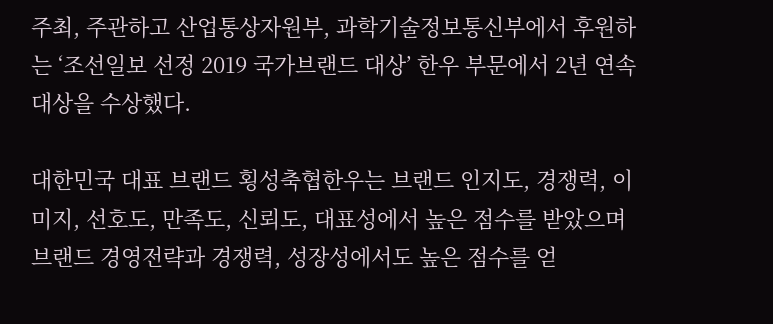주최, 주관하고 산업통상자원부, 과학기술정보통신부에서 후원하는 ‘조선일보 선정 2019 국가브랜드 대상’ 한우 부문에서 2년 연속 대상을 수상했다.

대한민국 대표 브랜드 횡성축협한우는 브랜드 인지도, 경쟁력, 이미지, 선호도, 만족도, 신뢰도, 대표성에서 높은 점수를 받았으며 브랜드 경영전략과 경쟁력, 성장성에서도 높은 점수를 얻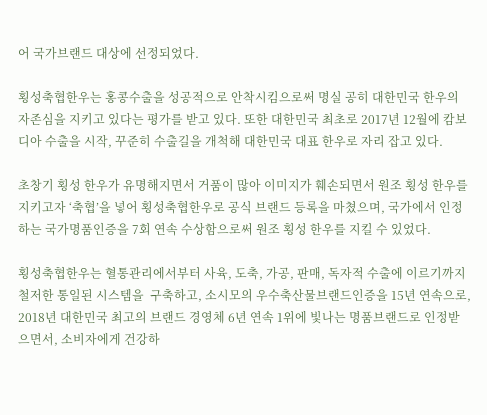어 국가브랜드 대상에 선정되었다.

횡성축협한우는 홍콩수출을 성공적으로 안착시킴으로써 명실 공히 대한민국 한우의 자존심을 지키고 있다는 평가를 받고 있다. 또한 대한민국 최초로 2017년 12월에 캄보디아 수출을 시작, 꾸준히 수출길을 개척해 대한민국 대표 한우로 자리 잡고 있다.

초창기 횡성 한우가 유명해지면서 거품이 많아 이미지가 훼손되면서 원조 횡성 한우를 지키고자 ‘축협’을 넣어 횡성축협한우로 공식 브랜드 등록을 마쳤으며, 국가에서 인정하는 국가명품인증을 7회 연속 수상함으로써 원조 횡성 한우를 지킬 수 있었다.

횡성축협한우는 혈통관리에서부터 사육, 도축, 가공, 판매, 독자적 수출에 이르기까지 철저한 통일된 시스템을  구축하고, 소시모의 우수축산물브랜드인증을 15년 연속으로, 2018년 대한민국 최고의 브랜드 경영체 6년 연속 1위에 빛나는 명품브랜드로 인정받으면서, 소비자에게 건강하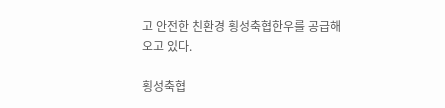고 안전한 친환경 횡성축협한우를 공급해 오고 있다.

횡성축협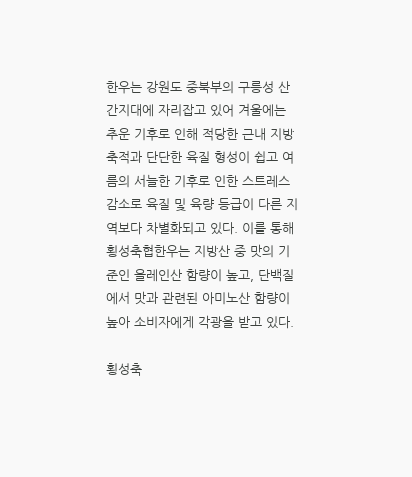한우는 강원도 중북부의 구릉성 산간지대에 자리잡고 있어 겨울에는 추운 기후로 인해 적당한 근내 지방축적과 단단한 육질 형성이 쉽고 여름의 서늘한 기후로 인한 스트레스 감소로 육질 및 육량 등급이 다른 지역보다 차별화되고 있다. 이를 통해 횡성축협한우는 지방산 중 맛의 기준인 올레인산 함량이 높고, 단백질에서 맛과 관련된 아미노산 함량이 높아 소비자에게 각광을 받고 있다.

횡성축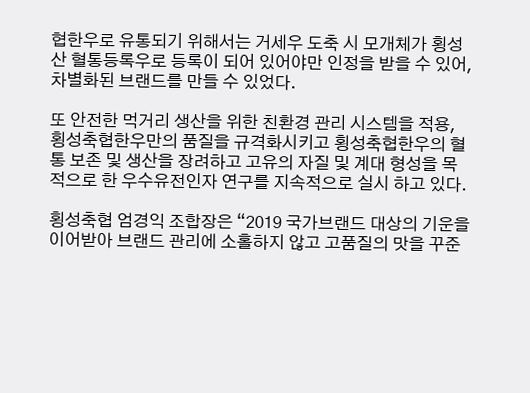협한우로 유통되기 위해서는 거세우 도축 시 모개체가 횡성 산 혈통등록우로 등록이 되어 있어야만 인정을 받을 수 있어, 차별화된 브랜드를 만들 수 있었다.

또 안전한 먹거리 생산을 위한 친환경 관리 시스템을 적용, 횡성축협한우만의 품질을 규격화시키고 횡성축협한우의 혈통 보존 및 생산을 장려하고 고유의 자질 및 계대 형성을 목적으로 한 우수유전인자 연구를 지속적으로 실시 하고 있다.

횡성축협 엄경익 조합장은 “2019 국가브랜드 대상의 기운을 이어받아 브랜드 관리에 소홀하지 않고 고품질의 맛을 꾸준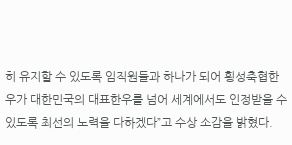히 유지할 수 있도록 임직원들과 하나가 되어 횡성축협한우가 대한민국의 대표한우를 넘어 세계에서도 인정받을 수 있도록 최선의 노력을 다하겠다”고 수상 소감을 밝혔다.